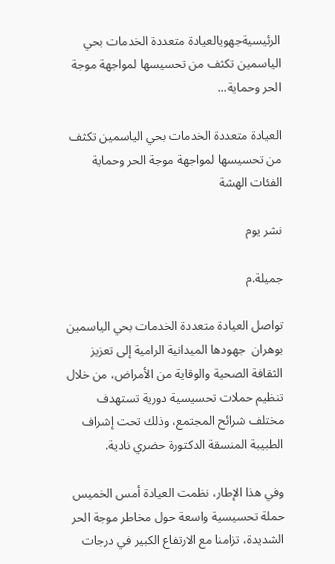الرئيسيةجهويالعيادة متعددة الخدمات بحي الياسمين تكثف من تحسيسها لمواجهة موجة الحر وحماية...

العيادة متعددة الخدمات بحي الياسمين تكثف من تحسيسها لمواجهة موجة الحر وحماية الفئات الهشة

نشر يوم

جميلة.م

تواصل العيادة متعددة الخدمات بحي الياسمين بوهران  جهودها الميدانية الرامية إلى تعزيز الثقافة الصحية والوقاية من الأمراض، من خلال تنظيم حملات تحسيسية دورية تستهدف مختلف شرائح المجتمع، وذلك تحت إشراف الطبيبة المنسقة الدكتورة حضري نادية.

وفي هذا الإطار، نظمت العيادة أمس الخميس حملة تحسيسية واسعة حول مخاطر موجة الحر الشديدة، تزامنا مع الارتفاع الكبير في درجات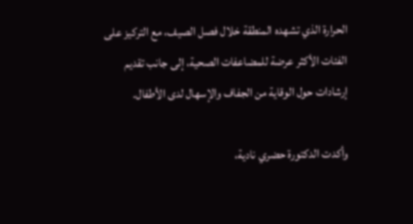الحرارة الذي تشهده المنطقة خلال فصل الصيف، مع التركيز على الفئات الأكثر عرضة للمضاعفات الصحية، إلى جانب تقديم إرشادات حول الوقاية من الجفاف والإسهال لدى الأطفال.

وأكدت الدكتورة حضري نادية،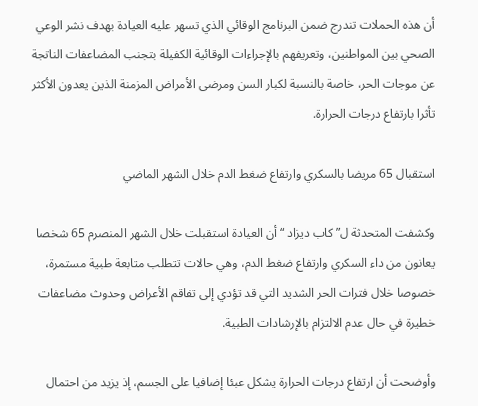أن هذه الحملات تندرج ضمن البرنامج الوقائي الذي تسهر عليه العيادة بهدف نشر الوعي الصحي بين المواطنين، وتعريفهم بالإجراءات الوقائية الكفيلة بتجنب المضاعفات الناتجة عن موجات الحر، خاصة بالنسبة لكبار السن ومرضى الأمراض المزمنة الذين يعدون الأكثر تأثرا بارتفاع درجات الحرارة.

استقبال 65 مريضا بالسكري وارتفاع ضغط الدم خلال الشهر الماضي

وكشفت المتحدثة ل”كاب ديزاد “أن العيادة استقبلت خلال الشهر المنصرم 65 شخصا يعانون من داء السكري وارتفاع ضغط الدم، وهي حالات تتطلب متابعة طبية مستمرة، خصوصا خلال فترات الحر الشديد التي قد تؤدي إلى تفاقم الأعراض وحدوث مضاعفات خطيرة في حال عدم الالتزام بالإرشادات الطبية.

وأوضحت أن ارتفاع درجات الحرارة يشكل عبئا إضافيا على الجسم، إذ يزيد من احتمال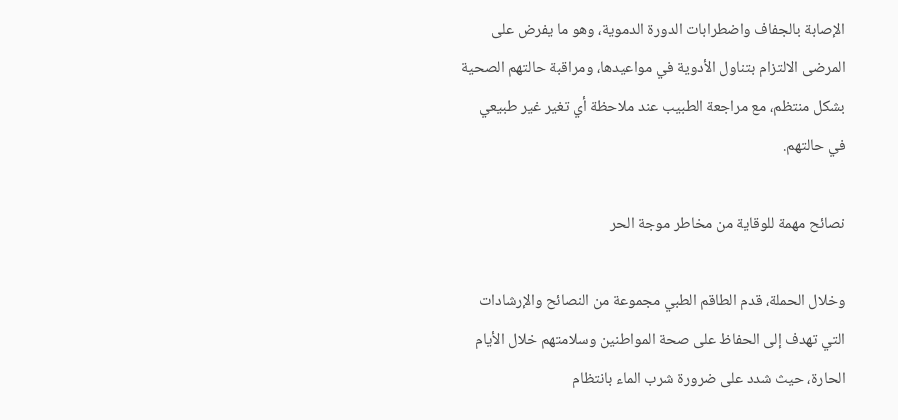الإصابة بالجفاف واضطرابات الدورة الدموية، وهو ما يفرض على المرضى الالتزام بتناول الأدوية في مواعيدها، ومراقبة حالتهم الصحية بشكل منتظم، مع مراجعة الطبيب عند ملاحظة أي تغير غير طبيعي في حالتهم.

نصائح مهمة للوقاية من مخاطر موجة الحر

وخلال الحملة، قدم الطاقم الطبي مجموعة من النصائح والإرشادات التي تهدف إلى الحفاظ على صحة المواطنين وسلامتهم خلال الأيام الحارة، حيث شدد على ضرورة شرب الماء بانتظام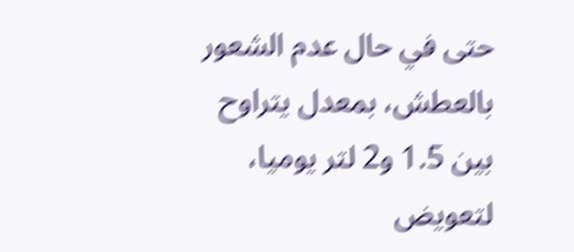حتى في حال عدم الشعور بالعطش، بمعدل يتراوح بين 1.5 و2 لتر يوميا، لتعويض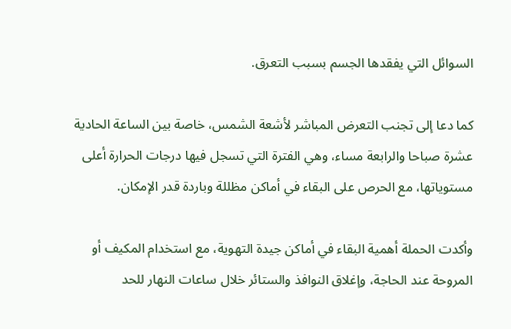السوائل التي يفقدها الجسم بسبب التعرق.

كما دعا إلى تجنب التعرض المباشر لأشعة الشمس، خاصة بين الساعة الحادية عشرة صباحا والرابعة مساء، وهي الفترة التي تسجل فيها درجات الحرارة أعلى مستوياتها، مع الحرص على البقاء في أماكن مظللة وباردة قدر الإمكان.

وأكدت الحملة أهمية البقاء في أماكن جيدة التهوية، مع استخدام المكيف أو المروحة عند الحاجة، وإغلاق النوافذ والستائر خلال ساعات النهار للحد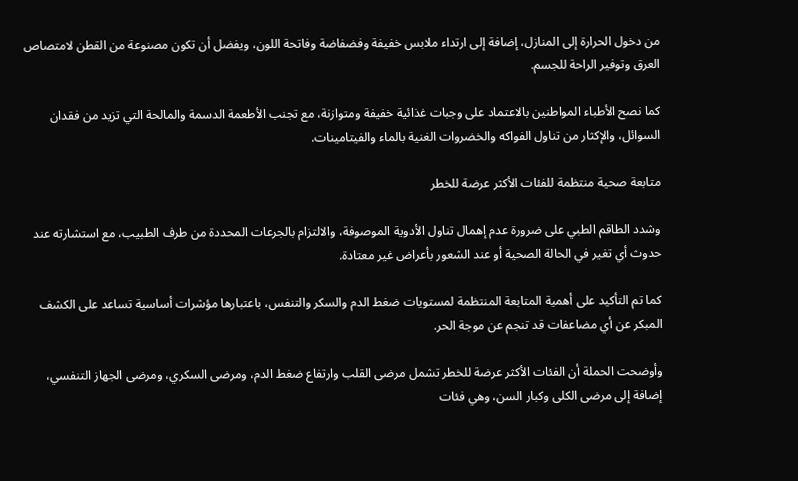من دخول الحرارة إلى المنازل، إضافة إلى ارتداء ملابس خفيفة وفضفاضة وفاتحة اللون، ويفضل أن تكون مصنوعة من القطن لامتصاص العرق وتوفير الراحة للجسم.

كما نصح الأطباء المواطنين بالاعتماد على وجبات غذائية خفيفة ومتوازنة، مع تجنب الأطعمة الدسمة والمالحة التي تزيد من فقدان السوائل، والإكثار من تناول الفواكه والخضروات الغنية بالماء والفيتامينات.

متابعة صحية منتظمة للفئات الأكثر عرضة للخطر

وشدد الطاقم الطبي على ضرورة عدم إهمال تناول الأدوية الموصوفة، والالتزام بالجرعات المحددة من طرف الطبيب، مع استشارته عند حدوث أي تغير في الحالة الصحية أو عند الشعور بأعراض غير معتادة.

كما تم التأكيد على أهمية المتابعة المنتظمة لمستويات ضغط الدم والسكر والتنفس، باعتبارها مؤشرات أساسية تساعد على الكشف المبكر عن أي مضاعفات قد تنجم عن موجة الحر.

وأوضحت الحملة أن الفئات الأكثر عرضة للخطر تشمل مرضى القلب وارتفاع ضغط الدم، ومرضى السكري، ومرضى الجهاز التنفسي، إضافة إلى مرضى الكلى وكبار السن، وهي فئات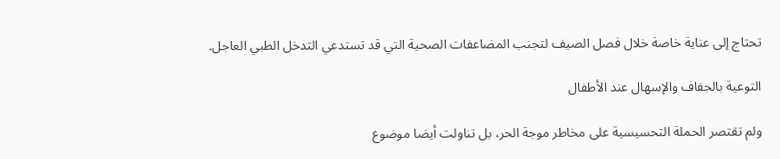تحتاج إلى عناية خاصة خلال فصل الصيف لتجنب المضاعفات الصحية التي قد تستدعي التدخل الطبي العاجل.

التوعية بالجفاف والإسهال عند الأطفال

ولم تقتصر الحملة التحسيسية على مخاطر موجة الحر، بل تناولت أيضا موضوع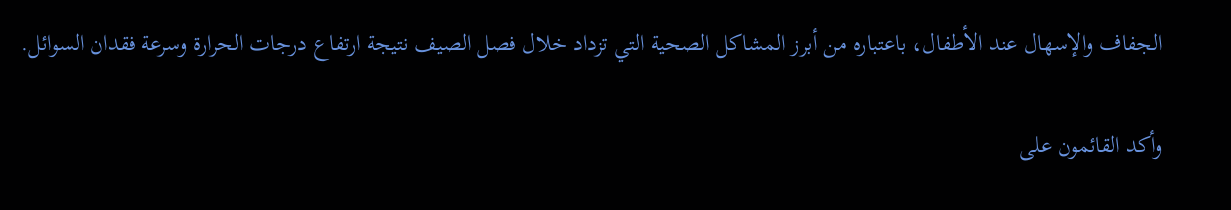الجفاف والإسهال عند الأطفال، باعتباره من أبرز المشاكل الصحية التي تزداد خلال فصل الصيف نتيجة ارتفاع درجات الحرارة وسرعة فقدان السوائل.

وأكد القائمون على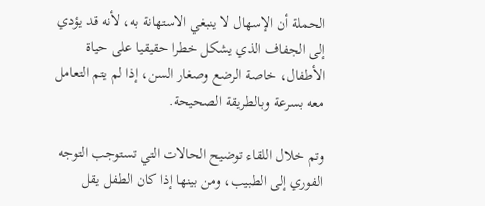الحملة أن الإسهال لا ينبغي الاستهانة به، لأنه قد يؤدي إلى الجفاف الذي يشكل خطرا حقيقيا على حياة الأطفال، خاصة الرضع وصغار السن، إذا لم يتم التعامل معه بسرعة وبالطريقة الصحيحة.

وتم خلال اللقاء توضيح الحالات التي تستوجب التوجه الفوري إلى الطبيب، ومن بينها إذا كان الطفل يقل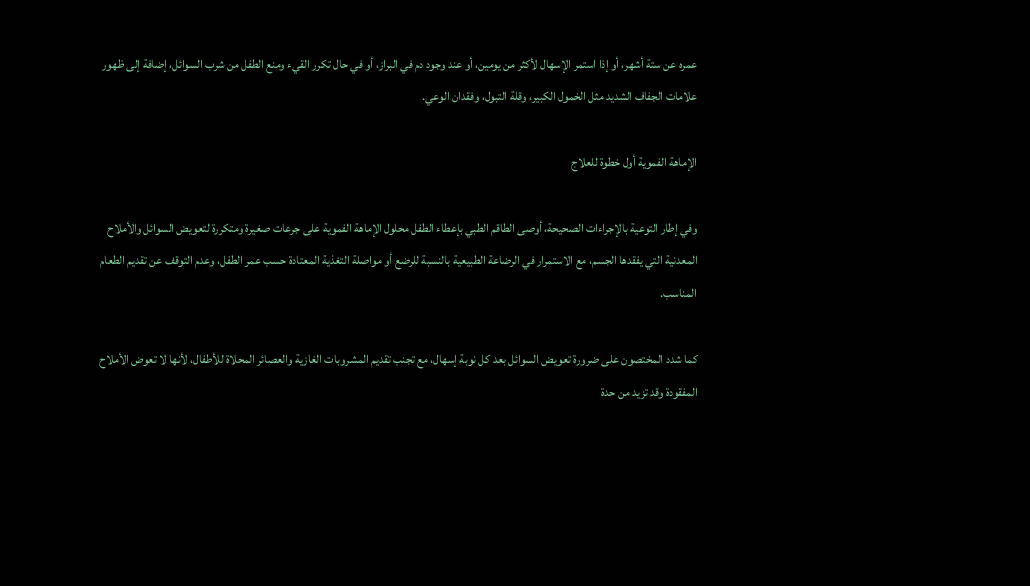عمره عن ستة أشهر، أو إذا استمر الإسهال لأكثر من يومين، أو عند وجود دم في البراز، أو في حال تكرر القيء ومنع الطفل من شرب السوائل، إضافة إلى ظهور علامات الجفاف الشديد مثل الخمول الكبير، وقلة التبول، وفقدان الوعي.

الإماهة الفموية أول خطوة للعلاج

وفي إطار التوعية بالإجراءات الصحيحة، أوصى الطاقم الطبي بإعطاء الطفل محلول الإماهة الفموية على جرعات صغيرة ومتكررة لتعويض السوائل والأملاح المعدنية التي يفقدها الجسم، مع الاستمرار في الرضاعة الطبيعية بالنسبة للرضع أو مواصلة التغذية المعتادة حسب عمر الطفل، وعدم التوقف عن تقديم الطعام المناسب.

كما شدد المختصون على ضرورة تعويض السوائل بعد كل نوبة إسهال، مع تجنب تقديم المشروبات الغازية والعصائر المحلاة للأطفال، لأنها لا تعوض الأملاح المفقودة وقد تزيد من حدة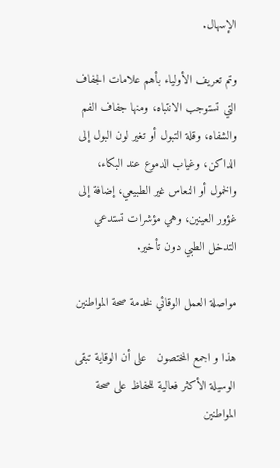الإسهال.

وتم تعريف الأولياء بأهم علامات الجفاف التي تستوجب الانتباه، ومنها جفاف الفم والشفاه، وقلة التبول أو تغير لون البول إلى الداكن، وغياب الدموع عند البكاء، والخمول أو النعاس غير الطبيعي، إضافة إلى غؤور العينين، وهي مؤشرات تستدعي التدخل الطبي دون تأخير.

مواصلة العمل الوقائي لخدمة صحة المواطنين

هذا و اجمع المختصون   على أن الوقاية تبقى الوسيلة الأكثر فعالية للحفاظ على صحة المواطنين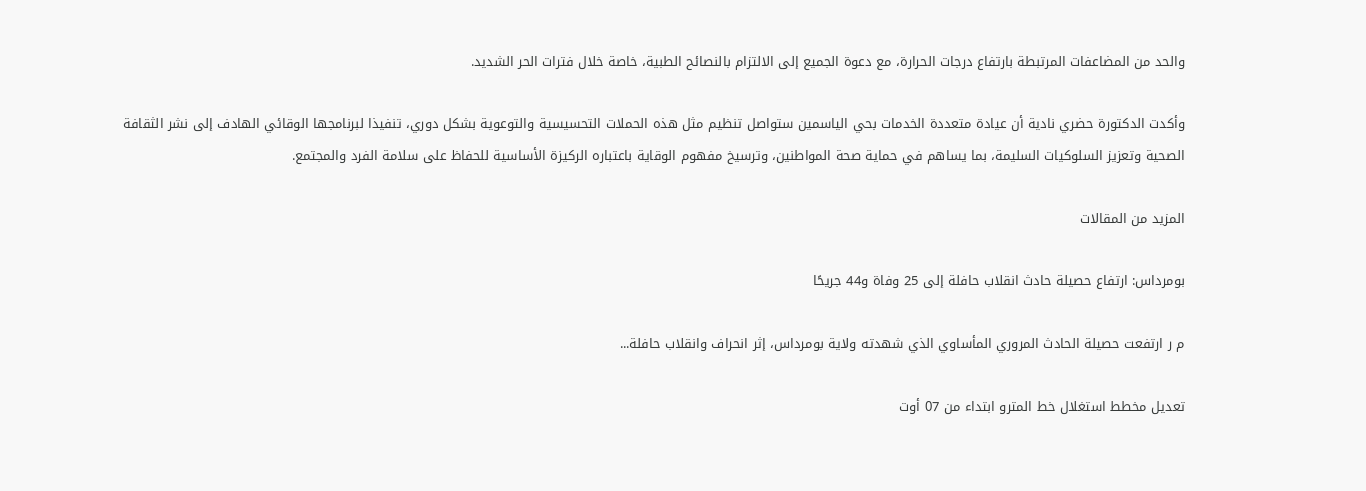والحد من المضاعفات المرتبطة بارتفاع درجات الحرارة، مع دعوة الجميع إلى الالتزام بالنصائح الطبية، خاصة خلال فترات الحر الشديد.

وأكدت الدكتورة حضري نادية أن عيادة متعددة الخدمات بحي الياسمين ستواصل تنظيم مثل هذه الحملات التحسيسية والتوعوية بشكل دوري، تنفيذا لبرنامجها الوقائي الهادف إلى نشر الثقافة الصحية وتعزيز السلوكيات السليمة، بما يساهم في حماية صحة المواطنين، وترسيخ مفهوم الوقاية باعتباره الركيزة الأساسية للحفاظ على سلامة الفرد والمجتمع.

المزيد من المقالات

بومرداس: ارتفاع حصيلة حادث انقلاب حافلة إلى 25 وفاة و44 جريحًا

م ر ارتفعت حصيلة الحادث المروري المأساوي الذي شهدته ولاية بومرداس، إثر انحراف وانقلاب حافلة...

تعديل مخطط استغلال خط المترو ابتداء من 07 أوت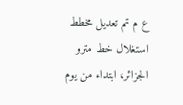ع م تم تعديل مخطط استغلال خط مترو الجزائر، ابتداء من يوم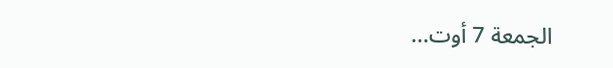الجمعة 7 أوت...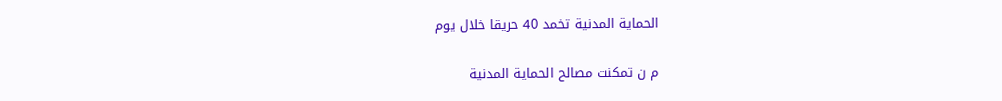الحماية المدنية تخمد 40 حريقا خلال يوم

م ن تمكنت مصالح الحماية المدنية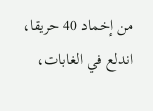من إخماد 40 حريقا، اندلع في الغابات،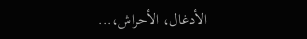الأدغال، الأحراش،...